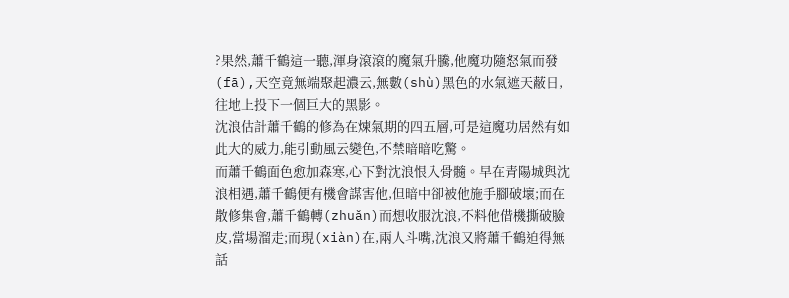?果然,蕭千鶴這一聽,渾身滾滾的魔氣升騰,他魔功隨怒氣而發(fā),天空竟無端聚起濃云,無數(shù)黑色的水氣遮天蔽日,往地上投下一個巨大的黑影。
沈浪估計蕭千鶴的修為在煉氣期的四五層,可是這魔功居然有如此大的威力,能引動風云變色,不禁暗暗吃驚。
而蕭千鶴面色愈加森寒,心下對沈浪恨入骨髓。早在青陽城與沈浪相遇,蕭千鶴便有機會謀害他,但暗中卻被他施手腳破壞;而在散修集會,蕭千鶴轉(zhuǎn)而想收服沈浪,不料他借機撕破臉皮,當場溜走;而現(xiàn)在,兩人斗嘴,沈浪又將蕭千鶴迫得無話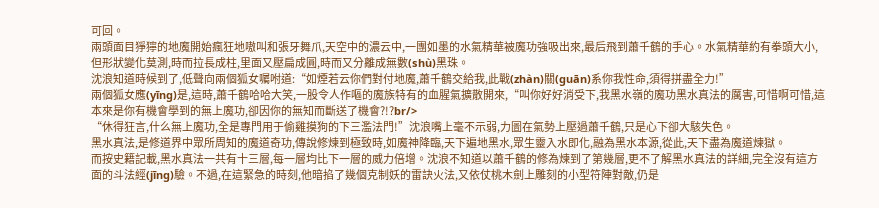可回。
兩頭面目猙獰的地魔開始瘋狂地嗷叫和張牙舞爪,天空中的濃云中,一團如墨的水氣精華被魔功強吸出來,最后飛到蕭千鶴的手心。水氣精華約有拳頭大小,但形狀變化莫測,時而拉長成柱,里面又壓扁成圓,時而又分離成無數(shù)黑珠。
沈浪知道時候到了,低聲向兩個狐女囑咐道:“如煙若云你們對付地魔,蕭千鶴交給我,此戰(zhàn)關(guān)系你我性命,須得拼盡全力!”
兩個狐女應(yīng)是,這時,蕭千鶴哈哈大笑,一股令人作嘔的魔族特有的血腥氣擴散開來,“叫你好好消受下,我黑水嶺的魔功黑水真法的厲害,可惜啊可惜,這本來是你有機會學到的無上魔功,卻因你的無知而斷送了機會?!?br/>
“休得狂言,什么無上魔功,全是專門用于偷雞摸狗的下三濫法門!”沈浪嘴上毫不示弱,力圖在氣勢上壓過蕭千鶴,只是心下卻大駭失色。
黑水真法,是修道界中眾所周知的魔道奇功,傳說修煉到極致時,如魔神降臨,天下遍地黑水,眾生靈入水即化,融為黑水本源,從此,天下盡為魔道煉獄。
而按史籍記載,黑水真法一共有十三層,每一層均比下一層的威力倍增。沈浪不知道以蕭千鶴的修為煉到了第幾層,更不了解黑水真法的詳細,完全沒有這方面的斗法經(jīng)驗。不過,在這緊急的時刻,他暗掐了幾個克制妖的雷訣火法,又依仗桃木劍上雕刻的小型符陣對敵,仍是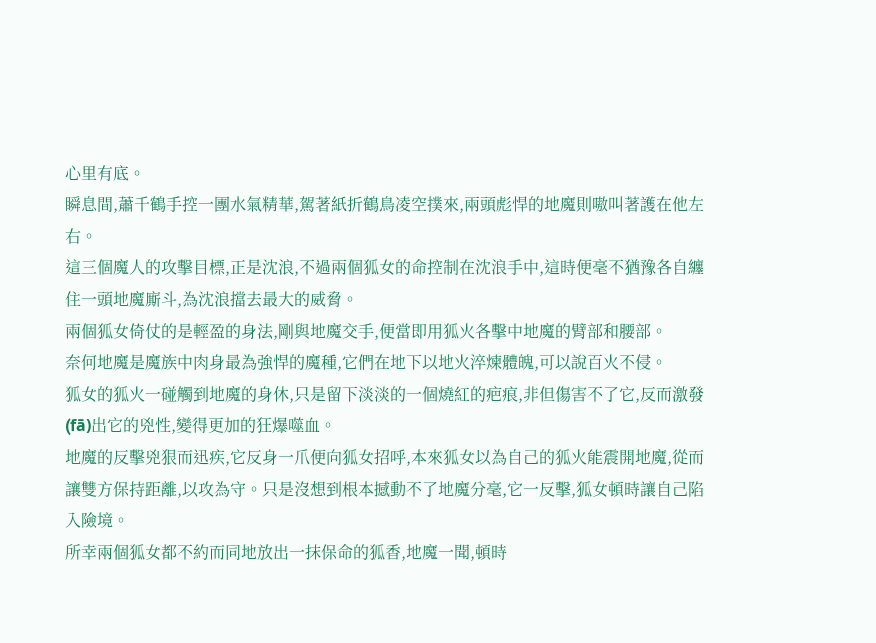心里有底。
瞬息間,蕭千鶴手控一團水氣精華,駕著紙折鶴鳥凌空撲來,兩頭彪悍的地魔則嗷叫著護在他左右。
這三個魔人的攻擊目標,正是沈浪,不過兩個狐女的命控制在沈浪手中,這時便毫不猶豫各自纏住一頭地魔廝斗,為沈浪擋去最大的威脅。
兩個狐女倚仗的是輕盈的身法,剛與地魔交手,便當即用狐火各擊中地魔的臂部和腰部。
奈何地魔是魔族中肉身最為強悍的魔種,它們在地下以地火淬煉體魄,可以說百火不侵。
狐女的狐火一碰觸到地魔的身休,只是留下淡淡的一個燒紅的疤痕,非但傷害不了它,反而激發(fā)出它的兇性,變得更加的狂爆噬血。
地魔的反擊兇狠而迅疾,它反身一爪便向狐女招呼,本來狐女以為自己的狐火能震開地魔,從而讓雙方保持距離,以攻為守。只是沒想到根本撼動不了地魔分毫,它一反擊,狐女頓時讓自己陷入險境。
所幸兩個狐女都不約而同地放出一抹保命的狐香,地魔一聞,頓時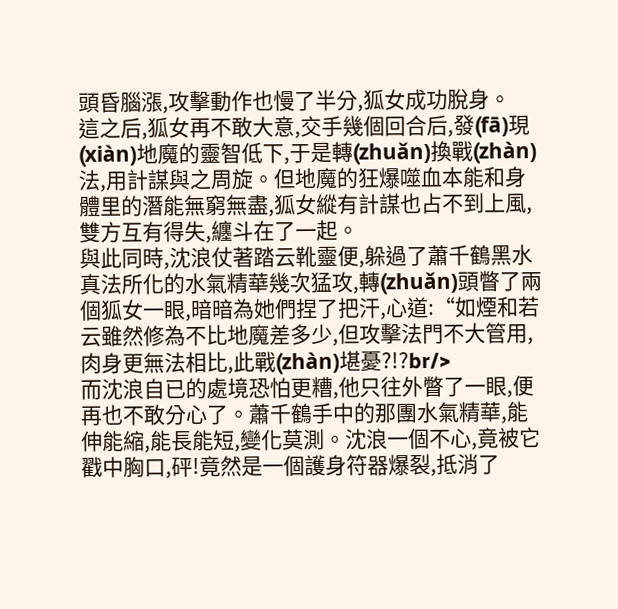頭昏腦漲,攻擊動作也慢了半分,狐女成功脫身。
這之后,狐女再不敢大意,交手幾個回合后,發(fā)現(xiàn)地魔的靈智低下,于是轉(zhuǎn)換戰(zhàn)法,用計謀與之周旋。但地魔的狂爆噬血本能和身體里的潛能無窮無盡,狐女縱有計謀也占不到上風,雙方互有得失,纏斗在了一起。
與此同時,沈浪仗著踏云靴靈便,躲過了蕭千鶴黑水真法所化的水氣精華幾次猛攻,轉(zhuǎn)頭瞥了兩個狐女一眼,暗暗為她們捏了把汗,心道:“如煙和若云雖然修為不比地魔差多少,但攻擊法門不大管用,肉身更無法相比,此戰(zhàn)堪憂?!?br/>
而沈浪自已的處境恐怕更糟,他只往外瞥了一眼,便再也不敢分心了。蕭千鶴手中的那團水氣精華,能伸能縮,能長能短,變化莫測。沈浪一個不心,竟被它戳中胸口,砰!竟然是一個護身符器爆裂,抵消了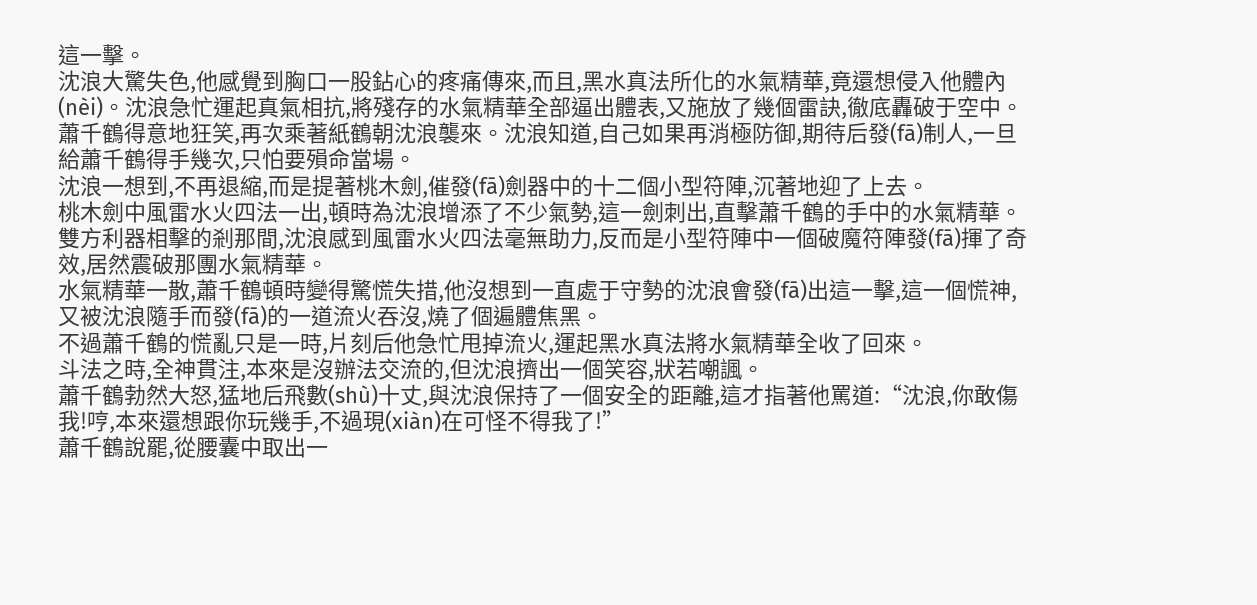這一擊。
沈浪大驚失色,他感覺到胸口一股鉆心的疼痛傳來,而且,黑水真法所化的水氣精華,竟還想侵入他體內(nèi)。沈浪急忙運起真氣相抗,將殘存的水氣精華全部逼出體表,又施放了幾個雷訣,徹底轟破于空中。
蕭千鶴得意地狂笑,再次乘著紙鶴朝沈浪襲來。沈浪知道,自己如果再消極防御,期待后發(fā)制人,一旦給蕭千鶴得手幾次,只怕要殞命當場。
沈浪一想到,不再退縮,而是提著桃木劍,催發(fā)劍器中的十二個小型符陣,沉著地迎了上去。
桃木劍中風雷水火四法一出,頓時為沈浪增添了不少氣勢,這一劍刺出,直擊蕭千鶴的手中的水氣精華。
雙方利器相擊的剎那間,沈浪感到風雷水火四法毫無助力,反而是小型符陣中一個破魔符陣發(fā)揮了奇效,居然震破那團水氣精華。
水氣精華一散,蕭千鶴頓時變得驚慌失措,他沒想到一直處于守勢的沈浪會發(fā)出這一擊,這一個慌神,又被沈浪隨手而發(fā)的一道流火吞沒,燒了個遍體焦黑。
不過蕭千鶴的慌亂只是一時,片刻后他急忙甩掉流火,運起黑水真法將水氣精華全收了回來。
斗法之時,全神貫注,本來是沒辦法交流的,但沈浪擠出一個笑容,狀若嘲諷。
蕭千鶴勃然大怒,猛地后飛數(shù)十丈,與沈浪保持了一個安全的距離,這才指著他罵道:“沈浪,你敢傷我!哼,本來還想跟你玩幾手,不過現(xiàn)在可怪不得我了!”
蕭千鶴說罷,從腰囊中取出一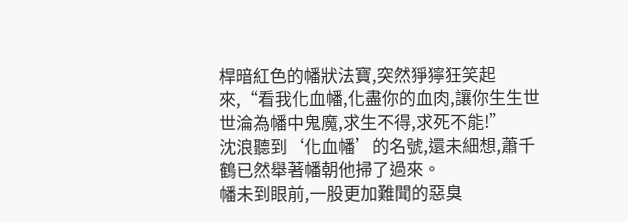桿暗紅色的幡狀法寶,突然猙獰狂笑起來,“看我化血幡,化盡你的血肉,讓你生生世世淪為幡中鬼魔,求生不得,求死不能!”
沈浪聽到‘化血幡’的名號,還未細想,蕭千鶴已然舉著幡朝他掃了過來。
幡未到眼前,一股更加難聞的惡臭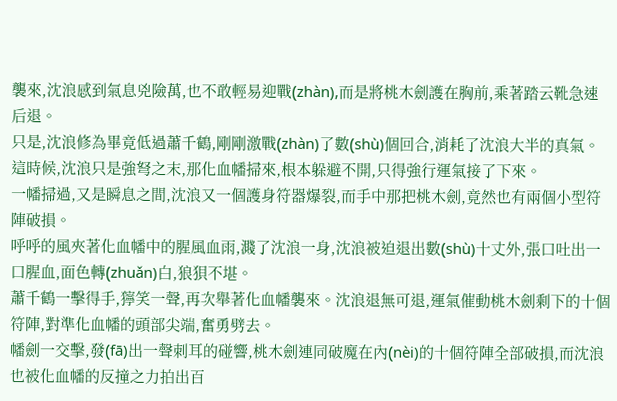襲來,沈浪感到氣息兇險萬,也不敢輕易迎戰(zhàn),而是將桃木劍護在胸前,乘著踏云靴急速后退。
只是,沈浪修為畢竟低過蕭千鶴,剛剛激戰(zhàn)了數(shù)個回合,消耗了沈浪大半的真氣。這時候,沈浪只是強弩之末,那化血幡掃來,根本躲避不開,只得強行運氣接了下來。
一幡掃過,又是瞬息之間,沈浪又一個護身符器爆裂,而手中那把桃木劍,竟然也有兩個小型符陣破損。
呼呼的風夾著化血幡中的腥風血雨,濺了沈浪一身,沈浪被迫退出數(shù)十丈外,張口吐出一口腥血,面色轉(zhuǎn)白,狼狽不堪。
蕭千鶴一擊得手,獰笑一聲,再次舉著化血幡襲來。沈浪退無可退,運氣催動桃木劍剩下的十個符陣,對準化血幡的頭部尖端,奮勇劈去。
幡劍一交擊,發(fā)出一聲刺耳的碰響,桃木劍連同破魔在內(nèi)的十個符陣全部破損,而沈浪也被化血幡的反撞之力拍出百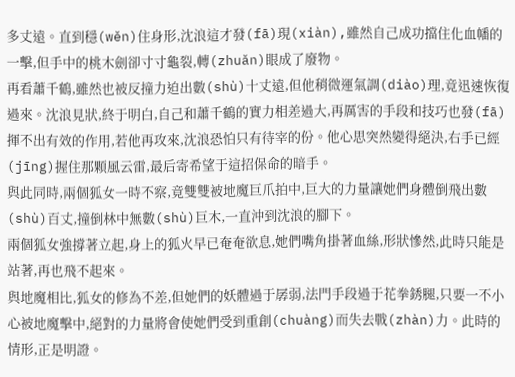多丈遠。直到穩(wěn)住身形,沈浪這才發(fā)現(xiàn),雖然自己成功擋住化血幡的一擊,但手中的桃木劍卻寸寸龜裂,轉(zhuǎn)眼成了廢物。
再看蕭千鶴,雖然也被反撞力迫出數(shù)十丈遠,但他稍微運氣調(diào)理,竟迅速恢復過來。沈浪見狀,終于明白,自己和蕭千鶴的實力相差過大,再厲害的手段和技巧也發(fā)揮不出有效的作用,若他再攻來,沈浪恐怕只有待宰的份。他心思突然變得絕決,右手已經(jīng)握住那顆風云雷,最后寄希望于這招保命的暗手。
與此同時,兩個狐女一時不察,竟雙雙被地魔巨爪拍中,巨大的力量讓她們身體倒飛出數(shù)百丈,撞倒林中無數(shù)巨木,一直沖到沈浪的腳下。
兩個狐女強撐著立起,身上的狐火早已奄奄欲息,她們嘴角掛著血絲,形狀慘然,此時只能是站著,再也飛不起來。
與地魔相比,狐女的修為不差,但她們的妖體過于孱弱,法門手段過于花拳銹腿,只要一不小心被地魔擊中,絕對的力量將會使她們受到重創(chuàng)而失去戰(zhàn)力。此時的情形,正是明證。